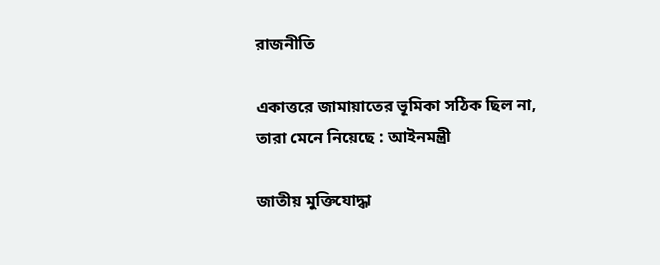রাজনীতি

একাত্তরে জামায়াতের ভূমিকা সঠিক ছিল না, তারা মেনে নিয়েছে : আইনমন্ত্রী

জাতীয় মুক্তিযোদ্ধা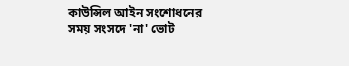কাউন্সিল আইন সংশোধনের সময় সংসদে 'না' ভোট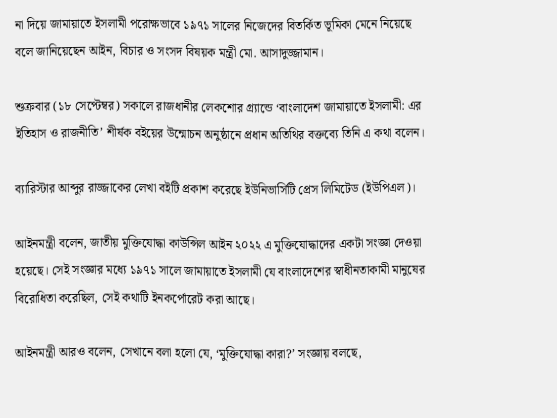না দিয়ে জামায়াতে ইসলামী পরোক্ষভাবে ১৯৭১ সালের নিজেদের বিতর্কিত ভূমিকা মেনে নিয়েছে বলে জানিয়েছেন আইন, বিচার ও সংসদ বিষয়ক মন্ত্রী মো. আসাদুজ্জামান।

শুক্রবার (১৮ সেপ্টেম্বর) সকালে রাজধানীর লেকশোর গ্র্যান্ডে ‘বাংলাদেশ জামায়াতে ইসলামী: এর ইতিহাস ও রাজনীতি’ শীর্ষক বইয়ের উন্মোচন অনুষ্ঠানে প্রধান অতিথির বক্তব্যে তিনি এ কথা বলেন।

ব্যারিস্টার আব্দুর রাজ্জাকের লেখা বইটি প্রকাশ করেছে ইউনিভার্সিটি প্রেস লিমিটেড (ইউপিএল)।

আইনমন্ত্রী বলেন, জাতীয় মুক্তিযোদ্ধা কাউন্সিল আইন ২০২২ এ মুক্তিযোদ্ধাদের একটা সংজ্ঞা দেওয়া হয়েছে। সেই সংজ্ঞার মধ্যে ১৯৭১ সালে জামায়াতে ইসলামী যে বাংলাদেশের স্বাধীনতাকামী মানুষের বিরোধিতা করেছিল, সেই কথাটি ইনকর্পোরেট করা আছে।

আইনমন্ত্রী আরও বলেন, সেখানে বলা হলো যে, ‘মুক্তিযোদ্ধা কারা?’ সংজ্ঞায় বলছে,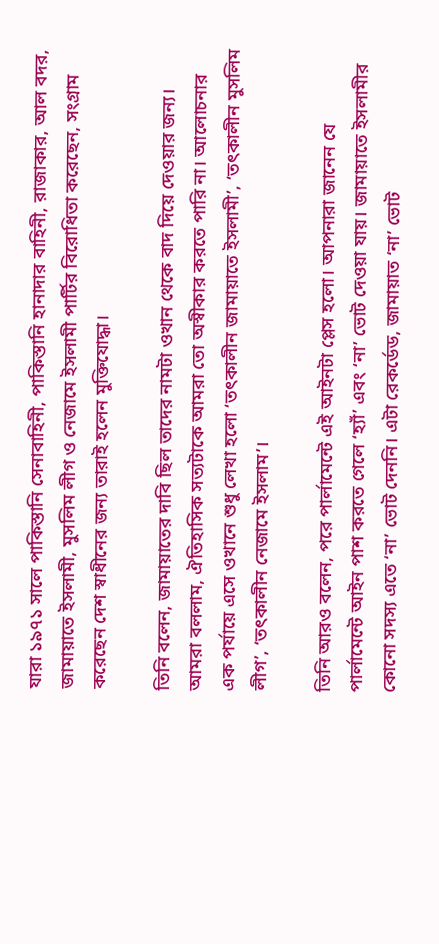যারা ১৯৭১ সালে পাকিস্তানি সেনাবাহিনী, পাকিস্তানি হানাদার বাহিনী, রাজাকার, আল বদর, জামায়াতে ইসলামী, মুসলিম লীগ ও নেজামে ইসলামী পার্টির বিরোধিতা করেছেন, সংগ্রাম করেছেন দেশ স্বাধীনের জন্য তারাই হলেন মুক্তিযোদ্ধা।

তিনি বলেন, জামায়াতের দাবি ছিল তাদের নামটা ওখান থেকে বাদ দিয়ে দেওয়ার জন্য। আমরা বললাম, ঐতিহাসিক সত্যটাকে আমরা তো অস্বীকার করতে পারি না। আলোচনার এক পর্যায়ে এসে ওখানে শুধু লেখা হলো ‘তৎকালীন জামায়াতে ইসলামী’, ‘তৎকালীন মুসলিম লীগ’, ‘তৎকালীন নেজামে ইসলাম’।

তিনি আরও বলেন, পরে পার্লামেন্টে এই আইনটা প্লেস হলো। আপনারা জানেন যে পার্লামেন্টে আইন পাশ করতে গেলে ‘হ্যাঁ’ এবং ‘না’ ভোট দেওয়া যায়। জামায়াতে ইসলামীর কোনো সদস্য এতে ‘না’ ভোট দেননি। এটা রেকর্ডেড, জামায়াত ‘না’ ভোট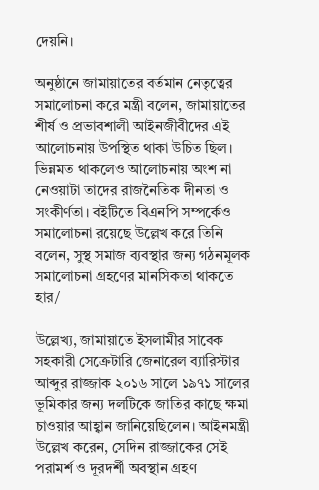দেয়নি।

অনুষ্ঠানে জামায়াতের বর্তমান নেতৃত্বের সমালোচনা করে মন্ত্রী বলেন, জামায়াতের শীর্ষ ও প্রভাবশালী আইনজীবীদের এই আলোচনায় উপস্থিত থাকা উচিত ছিল। ভিন্নমত থাকলেও আলোচনায় অংশ না নেওয়াটা তাদের রাজনৈতিক দীনতা ও সংকীর্ণতা। বইটিতে বিএনপি সম্পর্কেও সমালোচনা রয়েছে উল্লেখ করে তিনি বলেন, সুস্থ সমাজ ব্যবস্থার জন্য গঠনমূলক সমালোচনা গ্রহণের মানসিকতা থাকতে হার/

উল্লেখ্য, জামায়াতে ইসলামীর সাবেক সহকারী সেক্রেটারি জেনারেল ব্যারিস্টার আব্দুর রাজ্জাক ২০১৬ সালে ১৯৭১ সালের ভূমিকার জন্য দলটিকে জাতির কাছে ক্ষমা চাওয়ার আহ্বান জানিয়েছিলেন। আইনমন্ত্রী উল্লেখ করেন, সেদিন রাজ্জাকের সেই পরামর্শ ও দূরদর্শী অবস্থান গ্রহণ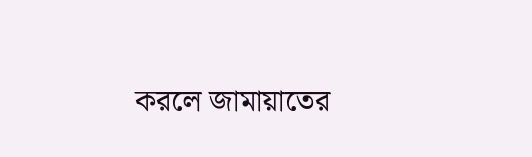করলে জামায়াতের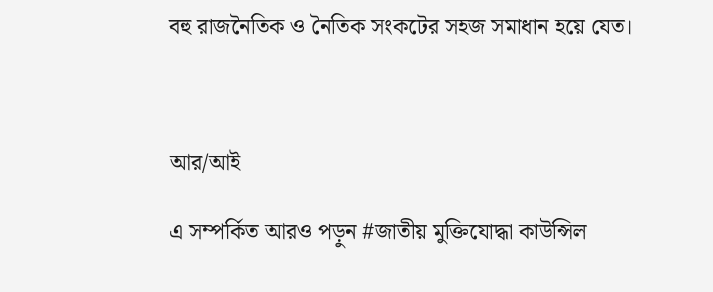বহু রাজনৈতিক ও নৈতিক সংকটের সহজ সমাধান হয়ে যেত।



আর/আই

এ সম্পর্কিত আরও পড়ুন #জাতীয় মুক্তিযোদ্ধা কাউন্সিল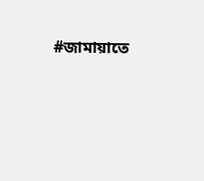#জামায়াতে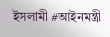ইসলামী #আইনমন্ত্রী